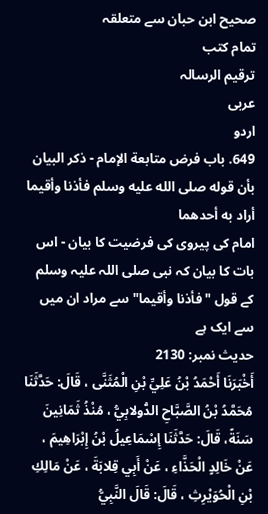صحیح ابن حبان سے متعلقہ
تمام کتب
ترقيم الرسالہ
عربی
اردو
649. باب فرض متابعة الإمام - ذكر البيان بأن قوله صلى الله عليه وسلم فأذنا وأقيما أراد به أحدهما
امام کی پیروی کی فرضیت کا بیان - اس بات کا بیان کہ نبی صلی اللہ علیہ وسلم کے قول "فأذنا وأقيما" سے مراد ان میں سے ایک ہے
حدیث نمبر: 2130
أَخْبَرَنَا أَحْمَدُ بْنُ عَلِيِّ بْنِ الْمُثَنَّى ، قَالَ: حَدَّثَنَا مُحَمَّدُ بْنُ الصَّبَّاحِ الدُّولابِيُّ ، مُنْذُ ثَمَانِينَ سَنَةً، قَالَ: حَدَّثَنَا إِسْمَاعِيلُ بْنُ إِبْرَاهِيمَ ، عَنْ خَالِدٍ الْحَذَّاءِ ، عَنْ أَبِي قِلابَةَ ، عَنْ مَالِكِ بْنِ الْحُوَيْرِثِ ، قَالَ: قَالَ النَّبِيُّ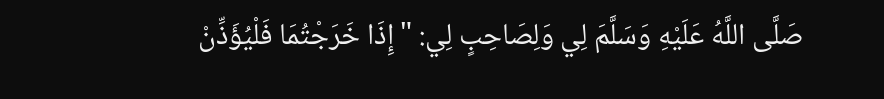صَلَّى اللَّهُ عَلَيْهِ وَسَلَّمَ لِي وَلِصَاحِبٍ لِي: " إِذَا خَرَجْتُمَا فَلْيُؤَذِّنْ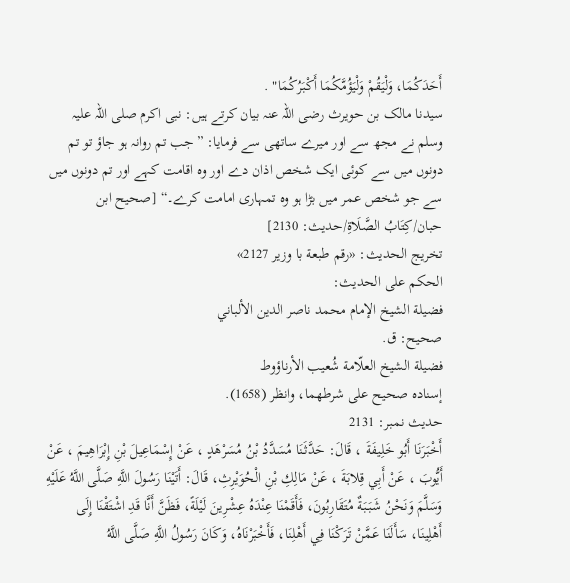أَحَدَكُمَا، وَلْيَقُمْ وَلْيَؤُمَّكُمَا أَكْبَرُكُمَا" .
سیدنا مالک بن حویرث رضی اللہ عنہ بیان کرتے ہیں: نبی اکرم صلی اللہ علیہ وسلم نے مجھ سے اور میرے ساتھی سے فرمایا: ”جب تم روانہ ہو جاؤ تو تم دونوں میں سے کوئی ایک شخص اذان دے اور وہ اقامت کہے اور تم دونوں میں سے جو شخص عمر میں بڑا ہو وہ تمہاری امامت کرے۔“ [صحیح ابن حبان/كِتَابُ الصَّلَاةِ/حدیث: 2130]
تخریج الحدیث: «رقم طبعة با وزير 2127»
الحكم على الحديث:
فضيلة الشيخ الإمام محمد ناصر الدين الألباني
صحيح: ق.
فضيلة الشيخ العلّامة شُعيب الأرناؤوط
إسناده صحيح على شرطهما، وانظر (1658).
حدیث نمبر: 2131
أَخْبَرَنَا أَبُو خَلِيفَةَ ، قَالَ: حَدَّثَنَا مُسَدَّدُ بْنُ مُسَرْهَدٍ ، عَنْ إِسْمَاعِيلَ بْنِ إِبْرَاهِيمَ ، عَنْ أَيُّوبَ ، عَنْ أَبِي قِلابَةَ ، عَنْ مَالِكِ بْنِ الْحُوَيْرِثِ، قَالَ: أَتَيْنَا رَسُولَ اللَّهِ صَلَّى اللَّهُ عَلَيْهِ وَسَلَّمَ وَنَحْنُ شَبَبَةٌ مُتَقَارِبُونَ، فَأَقَمْنَا عِنْدَهُ عِشْرِينَ لَيْلَةً، فَظَنَّ أَنَّا قَدِ اشْتَقْنَا إِلَى أَهْلِينَا، سَأَلَنَا عَمَّنْ تَرَكْنَا فِي أَهْلِنَا، فَأَخْبَرْنَاهُ، وَكَانَ رَسُولُ اللَّهِ صَلَّى اللَّهُ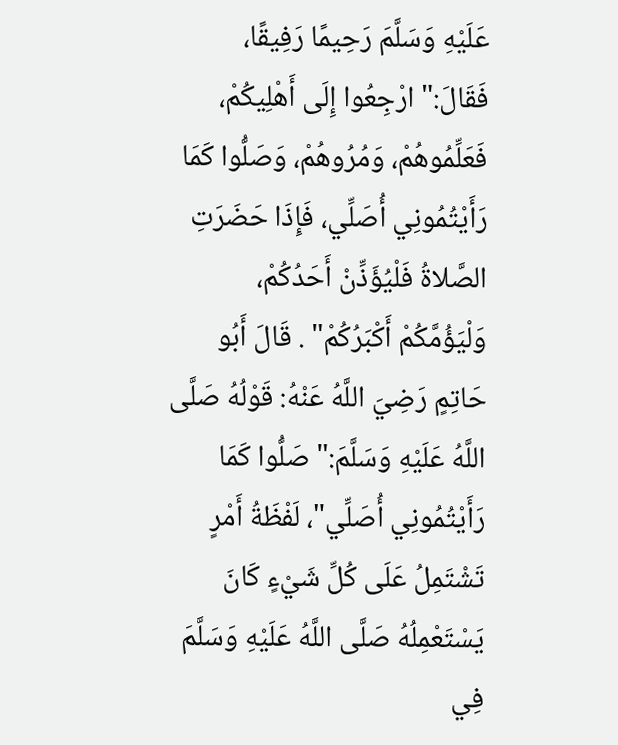عَلَيْهِ وَسَلَّمَ رَحِيمًا رَفِيقًا، فَقَالَ:" ارْجِعُوا إِلَى أَهْلِيكُمْ، فَعَلِّمُوهُمْ، وَمُرُوهُمْ، وَصَلُّوا كَمَا رَأَيْتُمُونِي أُصَلِّي، فَإِذَا حَضَرَتِ الصَّلاةُ فَلْيُؤَذِّنْ أَحَدُكُمْ، وَلْيَؤُمَّكُمْ أَكْبَرُكُمْ" . قَالَ أَبُو حَاتِمٍ رَضِيَ اللَّهُ عَنْهُ: قَوْلُهُ صَلَّى اللَّهُ عَلَيْهِ وَسَلَّمَ:" صَلُّوا كَمَا رَأَيْتُمُونِي أُصَلِّي"، لَفْظَةُ أَمْرٍ تَشْتَمِلُ عَلَى كُلِّ شَيْءٍ كَانَ يَسْتَعْمِلُهُ صَلَّى اللَّهُ عَلَيْهِ وَسَلَّمَ فِي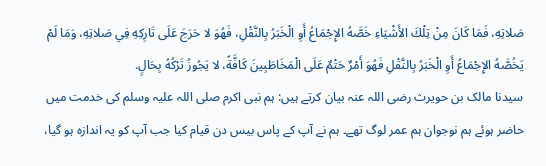صَلاتِهِ، فَمَا كَانَ مِنْ تِلْكَ الأَشْيَاءِ خَصَّهُ الإِجْمَاعُ أَوِ الْخَبَرُ بِالنَّقْلِ، فَهُوَ لا حَرَجَ عَلَى تَارِكِهِ فِي صَلاتِهِ، وَمَا لَمْ يَخُصَّهُ الإِجْمَاعُ أَوِ الْخَبَرُ بِالنَّقْلِ فَهُوَ أَمْرٌ حَتْمٌ عَلَى الْمَخَاطَبِينَ كَافَّةً، لا يَجُوزُ تَرْكُهُ بِحَالٍ.
سیدنا مالک بن حویرث رضی اللہ عنہ بیان کرتے ہیں: ہم نبی اکرم صلی اللہ علیہ وسلم کی خدمت میں حاضر ہوئے ہم نوجوان ہم عمر لوگ تھے۔ ہم نے آپ کے پاس بیس دن قیام کیا جب آپ کو یہ اندازہ ہو گیا،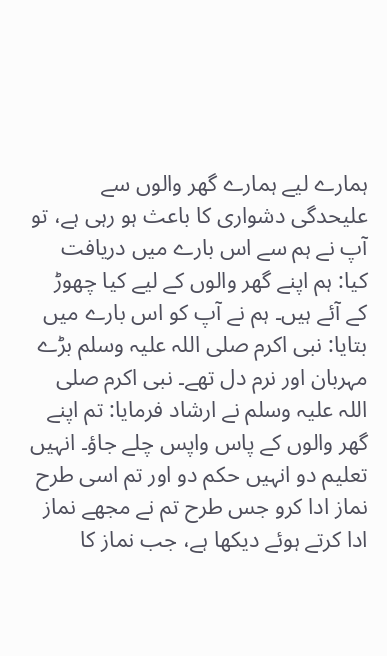ہمارے لیے ہمارے گھر والوں سے علیحدگی دشواری کا باعث ہو رہی ہے، تو آپ نے ہم سے اس بارے میں دریافت کیا: ہم اپنے گھر والوں کے لیے کیا چھوڑ کے آئے ہیں۔ ہم نے آپ کو اس بارے میں بتایا: نبی اکرم صلی اللہ علیہ وسلم بڑے مہربان اور نرم دل تھے۔ نبی اکرم صلی اللہ علیہ وسلم نے ارشاد فرمایا: تم اپنے گھر والوں کے پاس واپس چلے جاؤ۔ انہیں تعلیم دو انہیں حکم دو اور تم اسی طرح نماز ادا کرو جس طرح تم نے مجھے نماز ادا کرتے ہوئے دیکھا ہے، جب نماز کا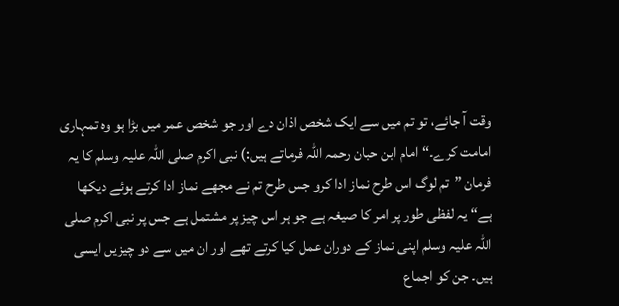وقت آ جائے، تو تم میں سے ایک شخص اذان دے اور جو شخص عمر میں بڑا ہو وہ تمہاری امامت کرے۔“ امام ابن حبان رحمہ اللہ فرماتے ہیں:) نبی اکرم صلی اللہ علیہ وسلم کا یہ فرمان ”تم لوگ اس طرح نماز ادا کرو جس طرح تم نے مجھے نماز ادا کرتے ہوئے دیکھا ہے“ یہ لفظی طور پر امر کا صیغہ ہے جو ہر اس چیز پر مشتمل ہے جس پر نبی اکرم صلی اللہ علیہ وسلم اپنی نماز کے دوران عمل کیا کرتے تھے اور ان میں سے دو چیزیں ایسی ہیں۔ جن کو اجماع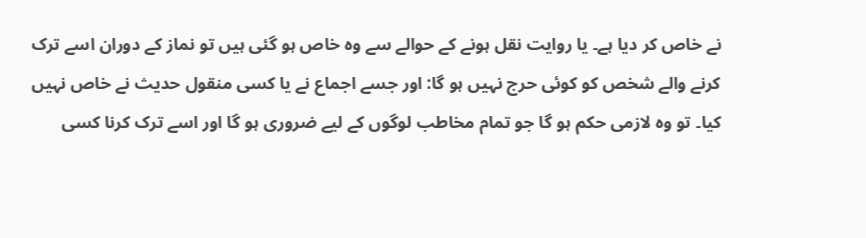نے خاص کر دیا ہے۔ یا روایت نقل ہونے کے حوالے سے وہ خاص ہو گئی ہیں تو نماز کے دوران اسے ترک کرنے والے شخص کو کوئی حرج نہیں ہو گا: اور جسے اجماع نے یا کسی منقول حدیث نے خاص نہیں کیا۔ تو وہ لازمی حکم ہو گا جو تمام مخاطب لوگوں کے لیے ضروری ہو گا اور اسے ترک کرنا کسی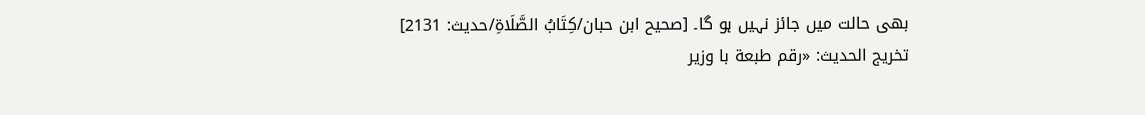بھی حالت میں جائز نہیں ہو گا۔ [صحیح ابن حبان/كِتَابُ الصَّلَاةِ/حدیث: 2131]
تخریج الحدیث: «رقم طبعة با وزير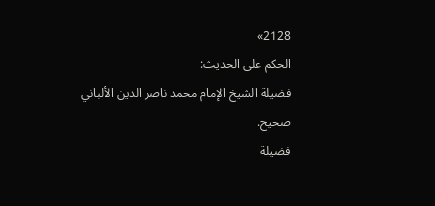2128»
الحكم على الحديث:
فضيلة الشيخ الإمام محمد ناصر الدين الألباني
صحيح.
فضيلة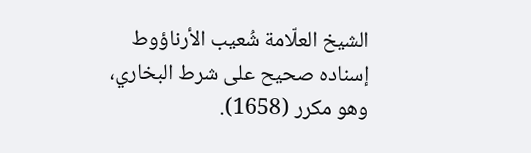الشيخ العلّامة شُعيب الأرناؤوط
إسناده صحيح على شرط البخاري، وهو مكرر (1658).